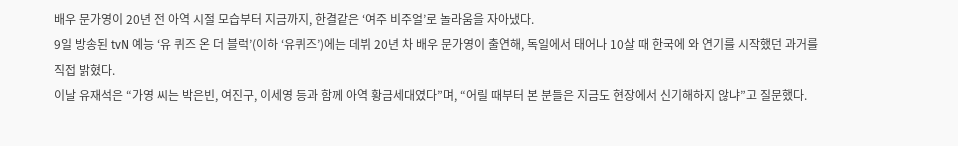배우 문가영이 20년 전 아역 시절 모습부터 지금까지, 한결같은 ‘여주 비주얼’로 놀라움을 자아냈다.
9일 방송된 tvN 예능 ‘유 퀴즈 온 더 블럭’(이하 ‘유퀴즈’)에는 데뷔 20년 차 배우 문가영이 출연해, 독일에서 태어나 10살 때 한국에 와 연기를 시작했던 과거를 직접 밝혔다.
이날 유재석은 “가영 씨는 박은빈, 여진구, 이세영 등과 함께 아역 황금세대였다”며, “어릴 때부터 본 분들은 지금도 현장에서 신기해하지 않냐”고 질문했다.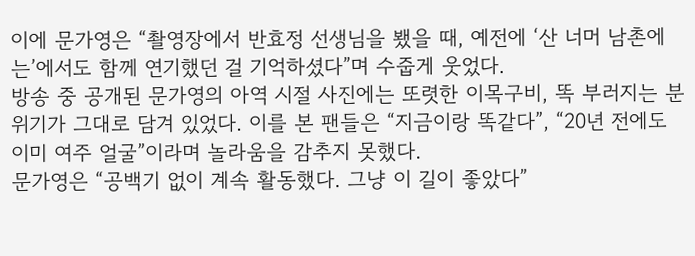이에 문가영은 “촬영장에서 반효정 선생님을 뵀을 때, 예전에 ‘산 너머 남촌에는’에서도 함께 연기했던 걸 기억하셨다”며 수줍게 웃었다.
방송 중 공개된 문가영의 아역 시절 사진에는 또렷한 이목구비, 똑 부러지는 분위기가 그대로 담겨 있었다. 이를 본 팬들은 “지금이랑 똑같다”, “20년 전에도 이미 여주 얼굴”이라며 놀라움을 감추지 못했다.
문가영은 “공백기 없이 계속 활동했다. 그냥 이 길이 좋았다”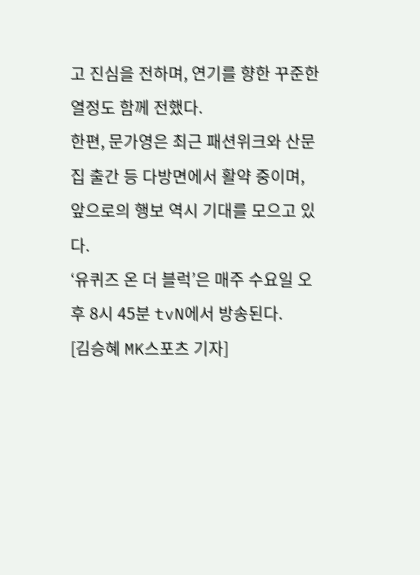고 진심을 전하며, 연기를 향한 꾸준한 열정도 함께 전했다.
한편, 문가영은 최근 패션위크와 산문집 출간 등 다방면에서 활약 중이며, 앞으로의 행보 역시 기대를 모으고 있다.
‘유퀴즈 온 더 블럭’은 매주 수요일 오후 8시 45분 tvN에서 방송된다.
[김승혜 MK스포츠 기자]